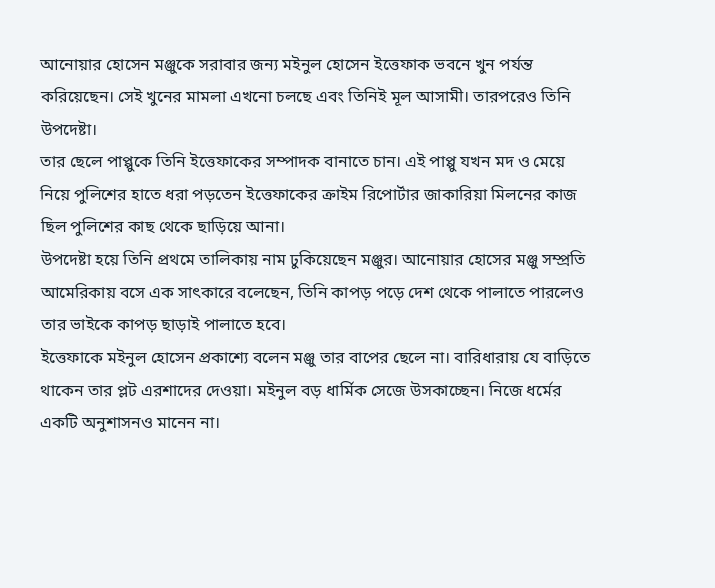আনোয়ার হোসেন মঞ্জুকে সরাবার জন্য মইনুল হোসেন ইত্তেফাক ভবনে খুন পর্যন্ত করিয়েছেন। সেই খুনের মামলা এখনো চলছে এবং তিনিই মূল আসামী। তারপরেও তিনি উপদেষ্টা।
তার ছেলে পাপ্পুকে তিনি ইত্তেফাকের সম্পাদক বানাতে চান। এই পাপ্পু যখন মদ ও মেয়ে নিয়ে পুলিশের হাতে ধরা পড়তেন ইত্তেফাকের ক্রাইম রিপোর্টার জাকারিয়া মিলনের কাজ ছিল পুলিশের কাছ থেকে ছাড়িয়ে আনা।
উপদেষ্টা হয়ে তিনি প্রথমে তালিকায় নাম ঢুকিয়েছেন মঞ্জুর। আনোয়ার হোসের মঞ্জু সম্প্রতি আমেরিকায় বসে এক সাৎকারে বলেছেন, তিনি কাপড় পড়ে দেশ থেকে পালাতে পারলেও তার ভাইকে কাপড় ছাড়াই পালাতে হবে।
ইত্তেফাকে মইনুল হোসেন প্রকাশ্যে বলেন মঞ্জু তার বাপের ছেলে না। বারিধারায় যে বাড়িতে থাকেন তার প্লট এরশাদের দেওয়া। মইনুল বড় ধার্মিক সেজে উসকাচ্ছেন। নিজে ধর্মের একটি অনুশাসনও মানেন না।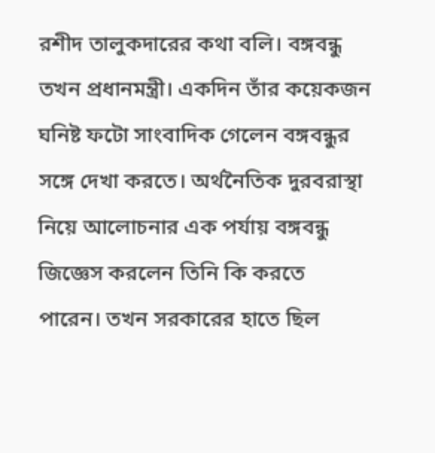রশীদ তালুকদারের কথা বলি। বঙ্গবন্ধু তখন প্রধানমন্ত্রী। একদিন তাঁর কয়েকজন ঘনিষ্ট ফটো সাংবাদিক গেলেন বঙ্গবন্ধুর সঙ্গে দেখা করতে। অর্থনৈতিক দুরবরাস্থা নিয়ে আলোচনার এক পর্যায় বঙ্গবন্ধু জিজ্ঞেস করলেন তিনি কি করতে পারেন। তখন সরকারের হাতে ছিল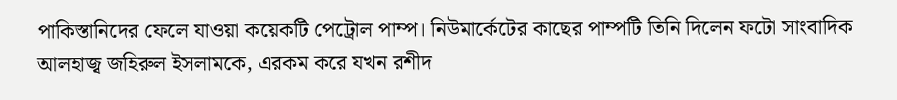পাকিস্তানিদের ফেলে যাওয়া কয়েকটি পেট্রোল পাম্প। নিউমার্কেটের কাছের পাম্পটি তিনি দিলেন ফটো সাংবাদিক আলহাজ্ব জহিরুল ইসলামকে, এরকম করে যখন রশীদ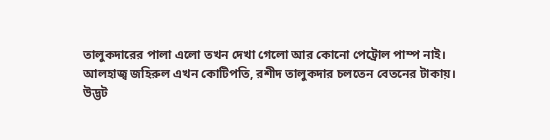তালুকদারের পালা এলো তখন দেখা গেলো আর কোনো পেট্রোল পাম্প নাই।
আলহাজ্ব জহিরুল এখন কোটিপতি, রশীদ তালুকদার চলতেন বেতনের টাকায়।
উদ্ভট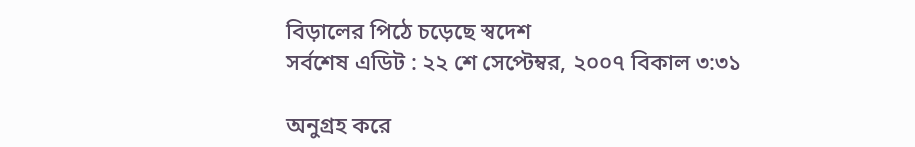বিড়ালের পিঠে চড়েছে স্বদেশ
সর্বশেষ এডিট : ২২ শে সেপ্টেম্বর, ২০০৭ বিকাল ৩:৩১

অনুগ্রহ করে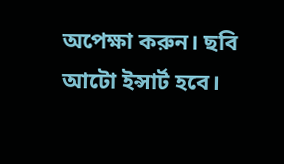অপেক্ষা করুন। ছবি আটো ইন্সার্ট হবে।